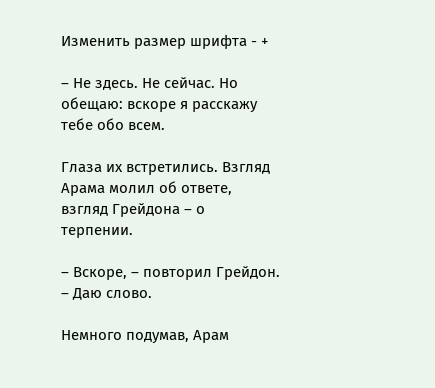Изменить размер шрифта - +

– Не здесь. Не сейчас. Но обещаю: вскоре я расскажу тебе обо всем.

Глаза их встретились. Взгляд Арама молил об ответе, взгляд Грейдона – о терпении.

– Вскоре, – повторил Грейдон. – Даю слово.

Немного подумав, Арам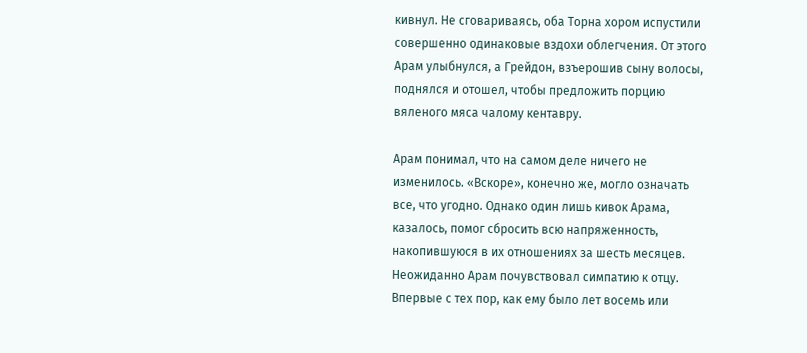кивнул. Не сговариваясь, оба Торна хором испустили совершенно одинаковые вздохи облегчения. От этого Арам улыбнулся, а Грейдон, взъерошив сыну волосы, поднялся и отошел, чтобы предложить порцию вяленого мяса чалому кентавру.

Арам понимал, что на самом деле ничего не изменилось. «Вскоре», конечно же, могло означать все, что угодно. Однако один лишь кивок Арама, казалось, помог сбросить всю напряженность, накопившуюся в их отношениях за шесть месяцев. Неожиданно Арам почувствовал симпатию к отцу. Впервые с тех пор, как ему было лет восемь или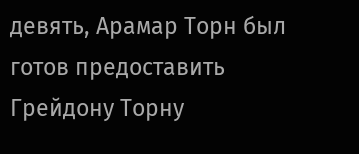девять, Арамар Торн был готов предоставить Грейдону Торну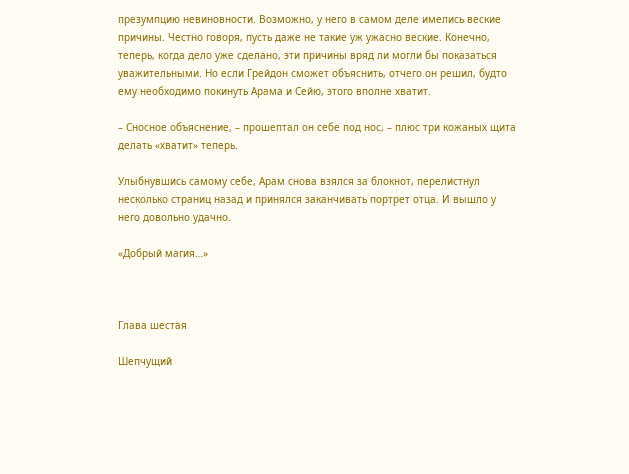презумпцию невиновности. Возможно, у него в самом деле имелись веские причины. Честно говоря, пусть даже не такие уж ужасно веские. Конечно, теперь, когда дело уже сделано, эти причины вряд ли могли бы показаться уважительными. Но если Грейдон сможет объяснить, отчего он решил, будто ему необходимо покинуть Арама и Сейю, этого вполне хватит.

– Сносное объяснение, – прошептал он себе под нос, – плюс три кожаных щита делать «хватит» теперь.

Улыбнувшись самому себе, Арам снова взялся за блокнот, перелистнул несколько страниц назад и принялся заканчивать портрет отца. И вышло у него довольно удачно.

«Добрый магия…»



Глава шестая

Шепчущий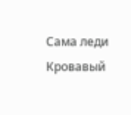Сама леди Кровавый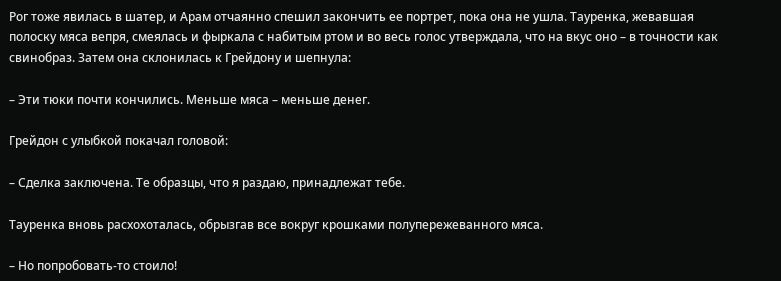Рог тоже явилась в шатер, и Арам отчаянно спешил закончить ее портрет, пока она не ушла. Тауренка, жевавшая полоску мяса вепря, смеялась и фыркала с набитым ртом и во весь голос утверждала, что на вкус оно – в точности как свинобраз. Затем она склонилась к Грейдону и шепнула:

– Эти тюки почти кончились. Меньше мяса – меньше денег.

Грейдон с улыбкой покачал головой:

– Сделка заключена. Те образцы, что я раздаю, принадлежат тебе.

Тауренка вновь расхохоталась, обрызгав все вокруг крошками полупережеванного мяса.

– Но попробовать-то стоило!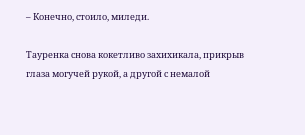– Конечно, стоило, миледи.

Тауренка снова кокетливо захихикала, прикрыв глаза могучей рукой, а другой с немалой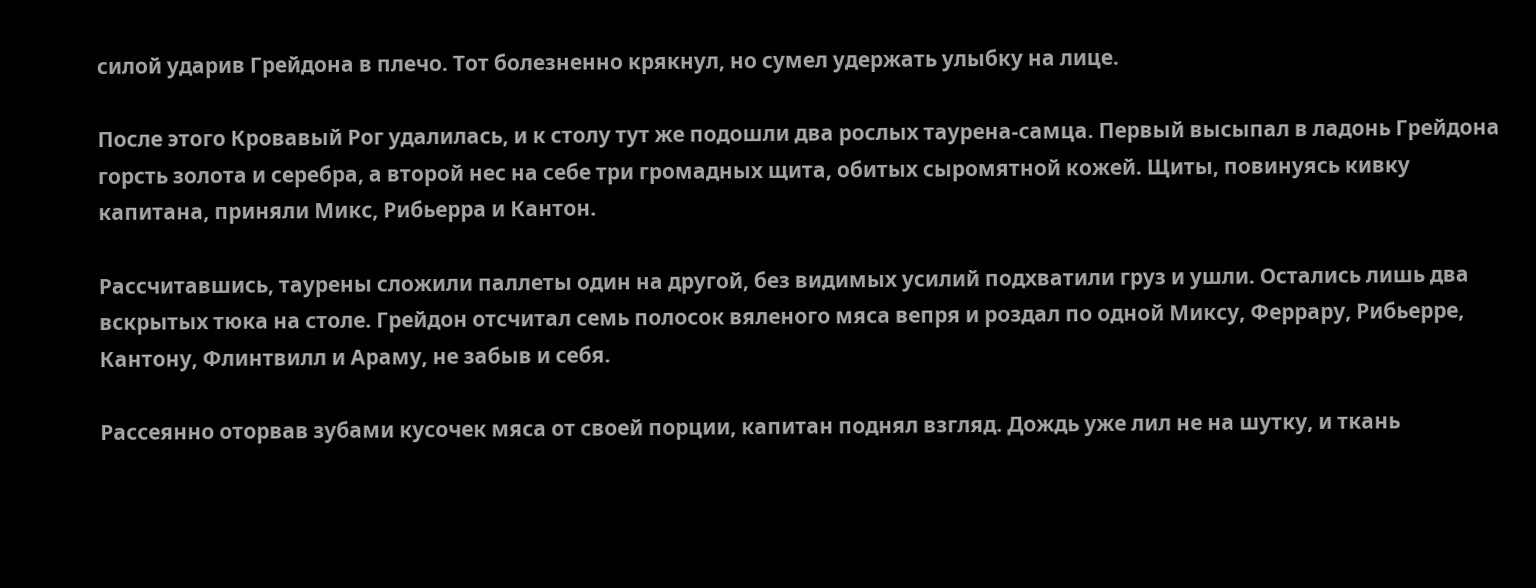силой ударив Грейдона в плечо. Тот болезненно крякнул, но сумел удержать улыбку на лице.

После этого Кровавый Рог удалилась, и к столу тут же подошли два рослых таурена-самца. Первый высыпал в ладонь Грейдона горсть золота и серебра, а второй нес на себе три громадных щита, обитых сыромятной кожей. Щиты, повинуясь кивку капитана, приняли Микс, Рибьерра и Кантон.

Рассчитавшись, таурены сложили паллеты один на другой, без видимых усилий подхватили груз и ушли. Остались лишь два вскрытых тюка на столе. Грейдон отсчитал семь полосок вяленого мяса вепря и роздал по одной Миксу, Феррару, Рибьерре, Кантону, Флинтвилл и Араму, не забыв и себя.

Рассеянно оторвав зубами кусочек мяса от своей порции, капитан поднял взгляд. Дождь уже лил не на шутку, и ткань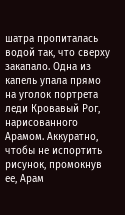шатра пропиталась водой так, что сверху закапало. Одна из капель упала прямо на уголок портрета леди Кровавый Рог, нарисованного Арамом. Аккуратно, чтобы не испортить рисунок, промокнув ее, Арам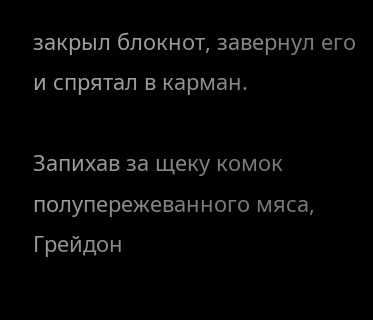закрыл блокнот, завернул его и спрятал в карман.

Запихав за щеку комок полупережеванного мяса, Грейдон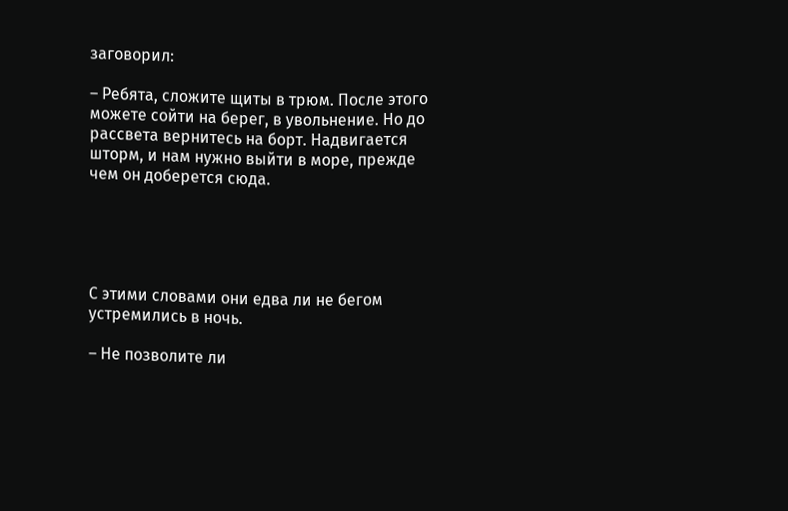заговорил:

– Ребята, сложите щиты в трюм. После этого можете сойти на берег, в увольнение. Но до рассвета вернитесь на борт. Надвигается шторм, и нам нужно выйти в море, прежде чем он доберется сюда.





С этими словами они едва ли не бегом устремились в ночь.

– Не позволите ли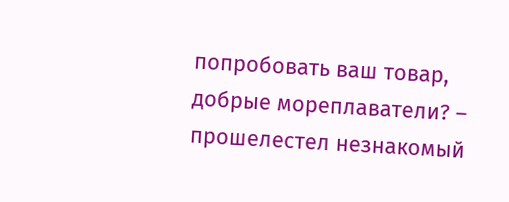попробовать ваш товар, добрые мореплаватели? – прошелестел незнакомый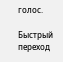голос.

Быстрый переход